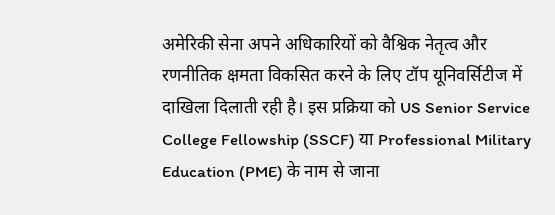अमेरिकी सेना अपने अधिकारियों को वैश्विक नेतृत्व और रणनीतिक क्षमता विकसित करने के लिए टॉप यूनिवर्सिटीज में दाखिला दिलाती रही है। इस प्रक्रिया को US Senior Service College Fellowship (SSCF) या Professional Military Education (PME) के नाम से जाना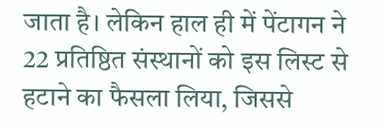जाता है। लेकिन हाल ही में पेंटागन ने 22 प्रतिष्ठित संस्थानों को इस लिस्ट से हटाने का फैसला लिया, जिससे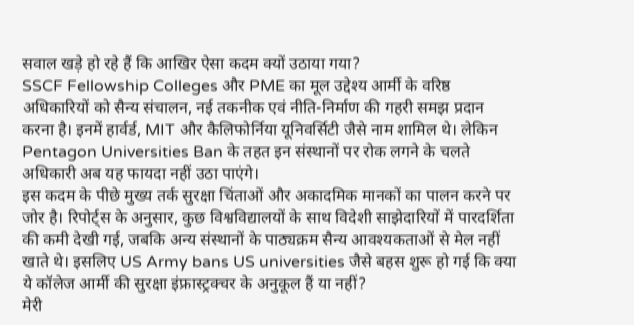सवाल खड़े हो रहे हैं कि आखिर ऐसा कदम क्यों उठाया गया?
SSCF Fellowship Colleges और PME का मूल उद्देश्य आर्मी के वरिष्ठ अधिकारियों को सैन्य संचालन, नई तकनीक एवं नीति-निर्माण की गहरी समझ प्रदान करना है। इनमें हार्वर्ड, MIT और कैलिफोर्निया यूनिवर्सिटी जैसे नाम शामिल थे। लेकिन Pentagon Universities Ban के तहत इन संस्थानों पर रोक लगने के चलते अधिकारी अब यह फायदा नहीं उठा पाएंगे।
इस कदम के पीछे मुख्य तर्क सुरक्षा चिंताओं और अकादमिक मानकों का पालन करने पर जोर है। रिपोर्ट्स के अनुसार, कुछ विश्वविद्यालयों के साथ विदेशी साझेदारियों में पारदर्शिता की कमी देखी गई, जबकि अन्य संस्थानों के पाठ्यक्रम सैन्य आवश्यकताओं से मेल नहीं खाते थे। इसलिए US Army bans US universities जैसे बहस शुरू हो गई कि क्या ये कॉलेज आर्मी की सुरक्षा इंफ्रास्ट्रक्चर के अनुकूल हैं या नहीं?
मेरी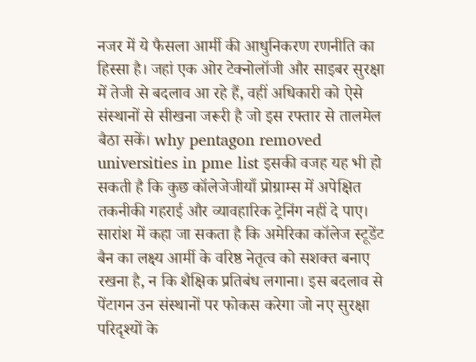नजर में ये फैसला आर्मी की आधुनिकरण रणनीति का हिस्सा है। जहां एक ओर टेक्नोलॉजी और साइबर सुरक्षा में तेजी से बदलाव आ रहे हैं, वहीं अधिकारी को ऐसे संस्थानों से सीखना जरूरी है जो इस रफ्तार से तालमेल बैठा सकें। why pentagon removed universities in pme list इसकी वजह यह भी हो सकती है कि कुछ कॉलेजेजीयाँ प्रोग्राम्स में अपेक्षित तकनीकी गहराई और व्यावहारिक ट्रेनिंग नहीं दे पाए।
सारांश में कहा जा सकता है कि अमेरिका कॉलेज स्टूडेंट बैन का लक्ष्य आर्मी के वरिष्ठ नेतृत्व को सशक्त बनाए रखना है, न कि शैक्षिक प्रतिबंध लगाना। इस बदलाव से पेंटागन उन संस्थानों पर फोकस करेगा जो नए सुरक्षा परिदृश्यों के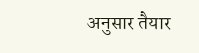अनुसार तैयार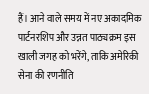हैं। आने वाले समय में नए अकादमिक पार्टनरशिप और उन्नत पाठ्यक्रम इस खाली जगह को भरेंगे, ताकि अमेरिकी सेना की रणनीति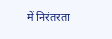में निरंतरता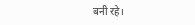बनी रहे।